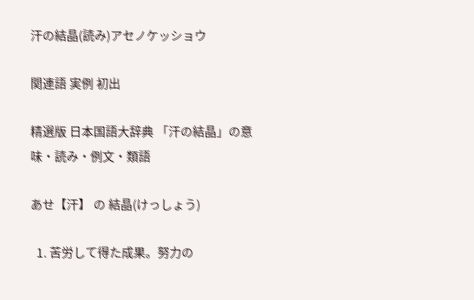汗の結晶(読み)アセノケッショウ

関連語 実例 初出

精選版 日本国語大辞典 「汗の結晶」の意味・読み・例文・類語

あせ【汗】 の 結晶(けっしょう)

  1. 苦労して得た成果。努力の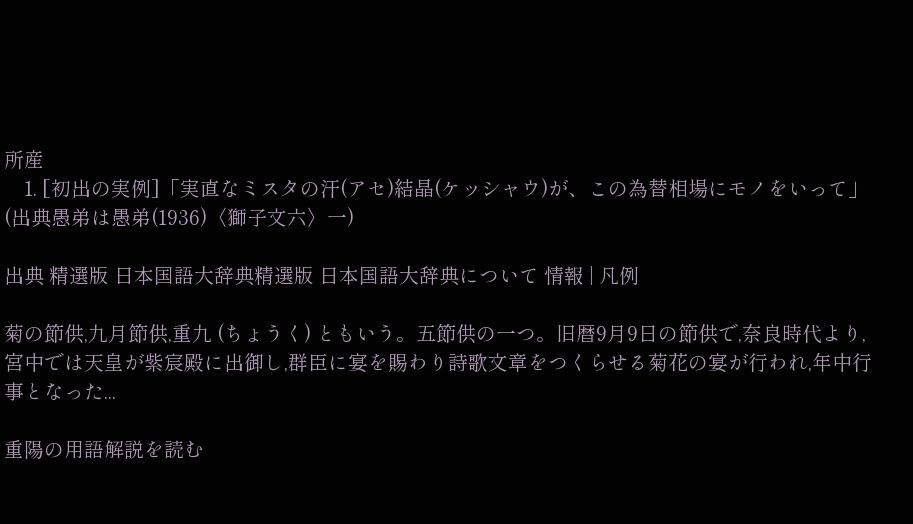所産
    1. [初出の実例]「実直なミスタの汗(アセ)結晶(ケッシャウ)が、この為替相場にモノをいって」(出典愚弟は愚弟(1936)〈獅子文六〉一)

出典 精選版 日本国語大辞典精選版 日本国語大辞典について 情報 | 凡例

菊の節供,九月節供,重九 (ちょうく) ともいう。五節供の一つ。旧暦9月9日の節供で,奈良時代より,宮中では天皇が紫宸殿に出御し,群臣に宴を賜わり詩歌文章をつくらせる菊花の宴が行われ,年中行事となった...

重陽の用語解説を読む